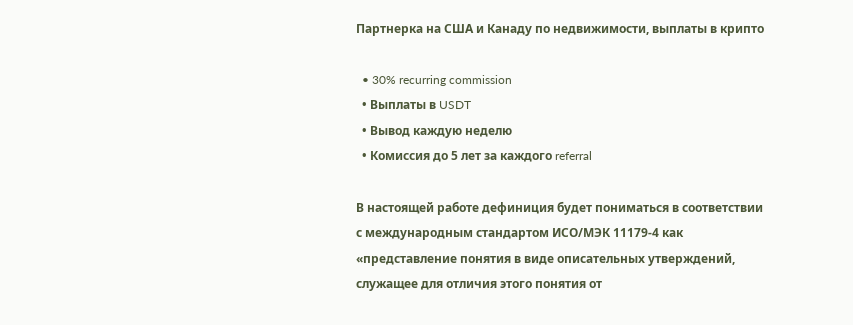Партнерка на США и Канаду по недвижимости, выплаты в крипто

  • 30% recurring commission
  • Выплаты в USDT
  • Вывод каждую неделю
  • Комиссия до 5 лет за каждого referral

В настоящей работе дефиниция будет пониматься в соответствии с международным стандартом ИСО/МЭК 11179-4 как «представление понятия в виде описательных утверждений, служащее для отличия этого понятия от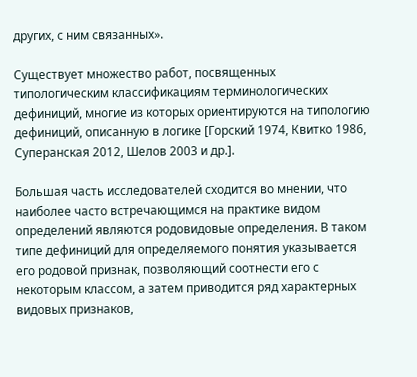других, с ним связанных».

Существует множество работ, посвященных типологическим классификациям терминологических дефиниций, многие из которых ориентируются на типологию дефиниций, описанную в логике [Горский 1974, Квитко 1986, Суперанская 2012, Шелов 2003 и др.].

Большая часть исследователей сходится во мнении, что наиболее часто встречающимся на практике видом определений являются родовидовые определения. В таком типе дефиниций для определяемого понятия указывается его родовой признак, позволяющий соотнести его с некоторым классом, а затем приводится ряд характерных видовых признаков,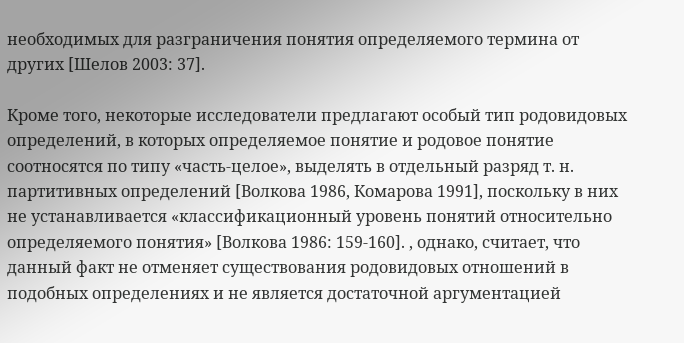необходимых для разграничения понятия определяемого термина от других [Шелов 2003: 37].

Кроме того, некоторые исследователи предлагают особый тип родовидовых определений, в которых определяемое понятие и родовое понятие соотносятся по типу «часть-целое», выделять в отдельный разряд т. н. партитивных определений [Волкова 1986, Комарова 1991], поскольку в них не устанавливается «классификационный уровень понятий относительно определяемого понятия» [Волкова 1986: 159-160]. , однако, считает, что данный факт не отменяет существования родовидовых отношений в подобных определениях и не является достаточной аргументацией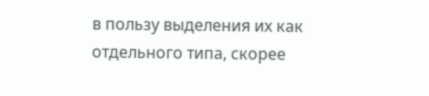в пользу выделения их как отдельного типа, скорее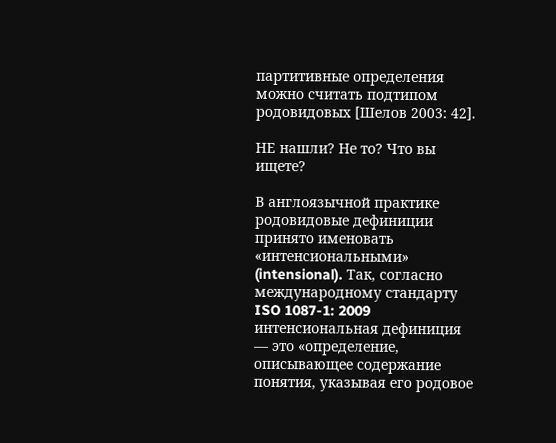партитивные определения можно считать подтипом родовидовых [Шелов 2003: 42].

НЕ нашли? Не то? Что вы ищете?

В англоязычной практике родовидовые дефиниции принято именовать «интенсиональными» (intensional). Так, согласно международному стандарту ISO 1087-1: 2009 интенсиональная дефиниция — это «определение, описывающее содержание понятия, указывая его родовое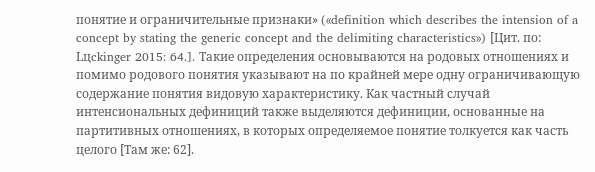понятие и ограничительные признаки» («definition which describes the intension of a concept by stating the generic concept and the delimiting characteristics») [Цит. по: Lцckinger 2015: 64.]. Такие определения основываются на родовых отношениях и помимо родового понятия указывают на по крайней мере одну ограничивающую содержание понятия видовую характеристику. Как частный случай интенсиональных дефиниций также выделяются дефиниции, основанные на партитивных отношениях, в которых определяемое понятие толкуется как часть целого [Там же: 62].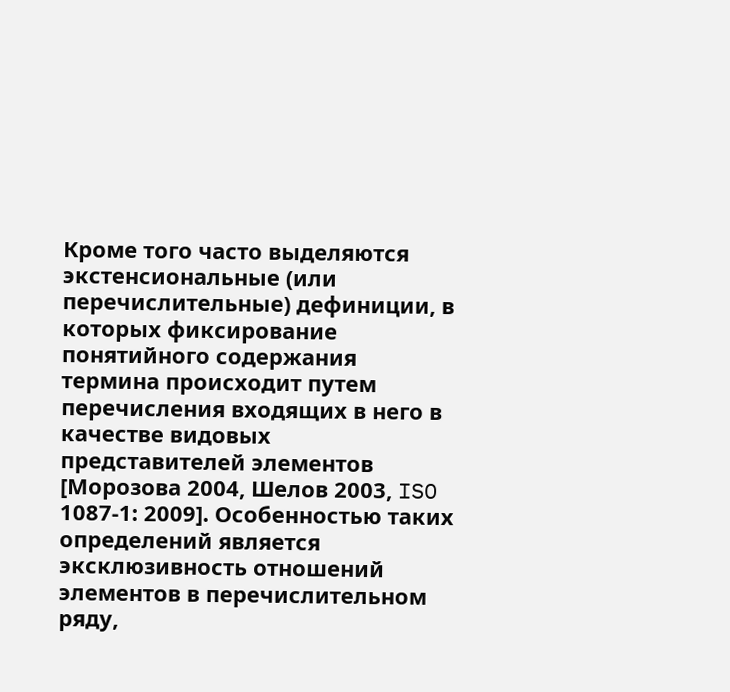Кроме того часто выделяются экстенсиональные (или перечислительные) дефиниции, в которых фиксирование понятийного содержания термина происходит путем перечисления входящих в него в качестве видовых представителей элементов [Морозова 2004, Шелов 2003, ISO 1087-1: 2009]. Особенностью таких определений является эксклюзивность отношений элементов в перечислительном ряду,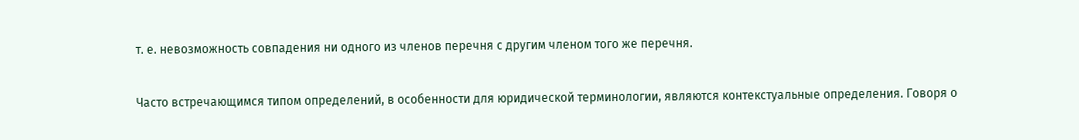т. е. невозможность совпадения ни одного из членов перечня с другим членом того же перечня.

Часто встречающимся типом определений, в особенности для юридической терминологии, являются контекстуальные определения. Говоря о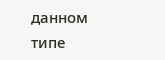данном типе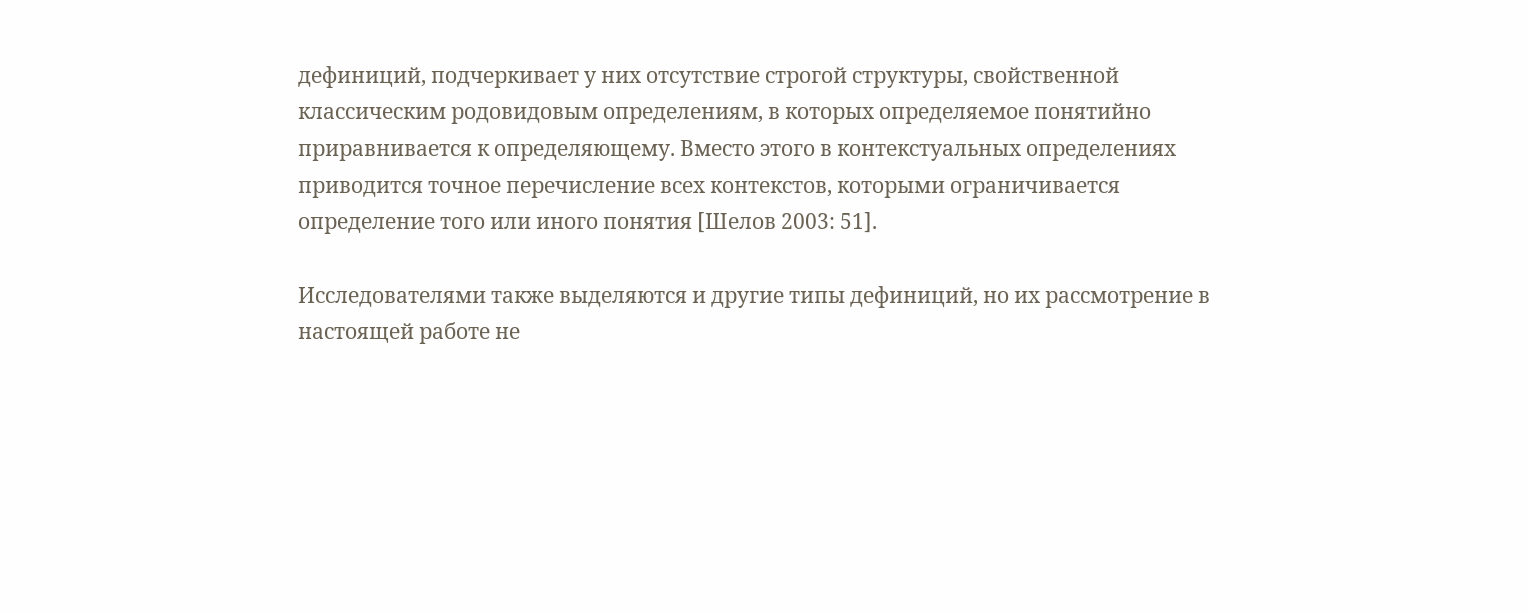дефиниций, подчеркивает у них отсутствие строгой структуры, свойственной классическим родовидовым определениям, в которых определяемое понятийно приравнивается к определяющему. Вместо этого в контекстуальных определениях приводится точное перечисление всех контекстов, которыми ограничивается определение того или иного понятия [Шелов 2003: 51].

Исследователями также выделяются и другие типы дефиниций, но их рассмотрение в настоящей работе не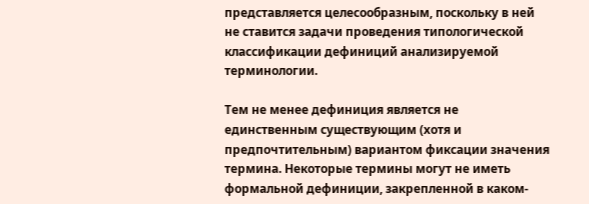представляется целесообразным, поскольку в ней не ставится задачи проведения типологической классификации дефиниций анализируемой терминологии.

Тем не менее дефиниция является не единственным существующим (хотя и предпочтительным) вариантом фиксации значения термина. Некоторые термины могут не иметь формальной дефиниции, закрепленной в каком-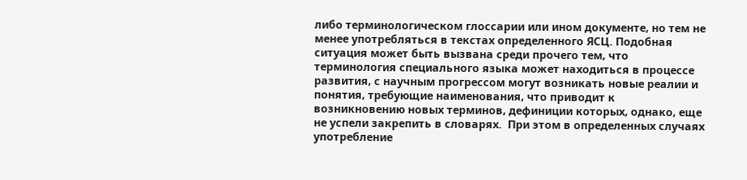либо терминологическом глоссарии или ином документе, но тем не менее употребляться в текстах определенного ЯСЦ. Подобная ситуация может быть вызвана среди прочего тем, что терминология специального языка может находиться в процессе развития, с научным прогрессом могут возникать новые реалии и понятия, требующие наименования, что приводит к возникновению новых терминов, дефиниции которых, однако, еще не успели закрепить в словарях.  При этом в определенных случаях употребление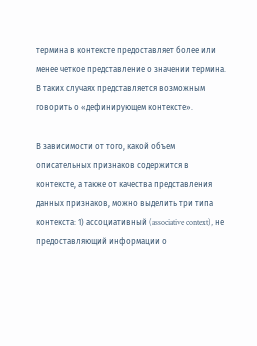термина в контексте предоставляет более или менее четкое представление о значении термина. В таких случаях представляется возможным говорить о «дефинирующем контексте».

В зависимости от того, какой объем описательных признаков содержится в контексте, а также от качества представления данных признаков, можно выделить три типа контекста: 1) ассоциативный (associative context), не предоставляющий информации о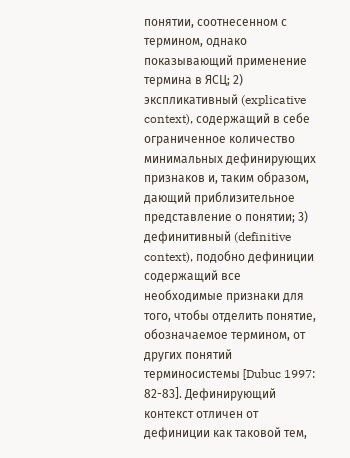понятии, соотнесенном с термином, однако показывающий применение термина в ЯСЦ; 2) экспликативный (explicative context), содержащий в себе ограниченное количество минимальных дефинирующих признаков и, таким образом, дающий приблизительное представление о понятии; 3) дефинитивный (definitive context), подобно дефиниции содержащий все необходимые признаки для того, чтобы отделить понятие, обозначаемое термином, от других понятий терминосистемы [Dubuc 1997: 82-83]. Дефинирующий контекст отличен от дефиниции как таковой тем,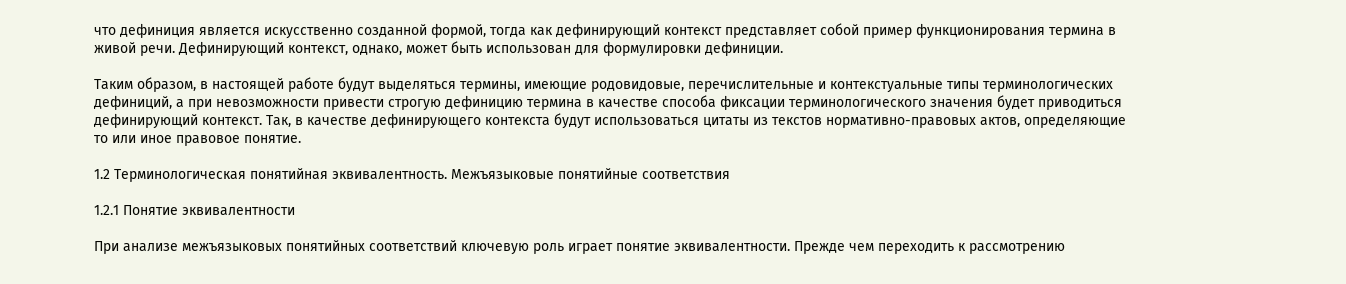что дефиниция является искусственно созданной формой, тогда как дефинирующий контекст представляет собой пример функционирования термина в живой речи. Дефинирующий контекст, однако, может быть использован для формулировки дефиниции.

Таким образом, в настоящей работе будут выделяться термины, имеющие родовидовые, перечислительные и контекстуальные типы терминологических дефиниций, а при невозможности привести строгую дефиницию термина в качестве способа фиксации терминологического значения будет приводиться дефинирующий контекст. Так, в качестве дефинирующего контекста будут использоваться цитаты из текстов нормативно-правовых актов, определяющие то или иное правовое понятие.

1.2 Терминологическая понятийная эквивалентность. Межъязыковые понятийные соответствия

1.2.1 Понятие эквивалентности

При анализе межъязыковых понятийных соответствий ключевую роль играет понятие эквивалентности. Прежде чем переходить к рассмотрению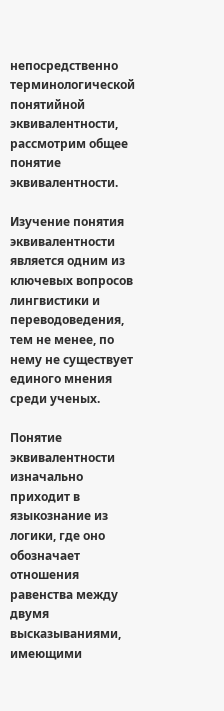непосредственно терминологической понятийной эквивалентности, рассмотрим общее понятие эквивалентности.

Изучение понятия эквивалентности является одним из ключевых вопросов лингвистики и переводоведения, тем не менее, по нему не существует единого мнения среди ученых.

Понятие эквивалентности изначально приходит в языкознание из логики, где оно обозначает отношения равенства между двумя высказываниями, имеющими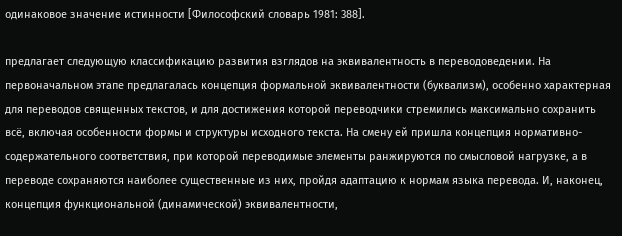одинаковое значение истинности [Философский словарь 1981: 388].

предлагает следующую классификацию развития взглядов на эквивалентность в переводоведении. На первоначальном этапе предлагалась концепция формальной эквивалентности (буквализм), особенно характерная для переводов священных текстов, и для достижения которой переводчики стремились максимально сохранить всё, включая особенности формы и структуры исходного текста. На смену ей пришла концепция нормативно-содержательного соответствия, при которой переводимые элементы ранжируются по смысловой нагрузке, а в переводе сохраняются наиболее существенные из них, пройдя адаптацию к нормам языка перевода. И, наконец, концепция функциональной (динамической) эквивалентности,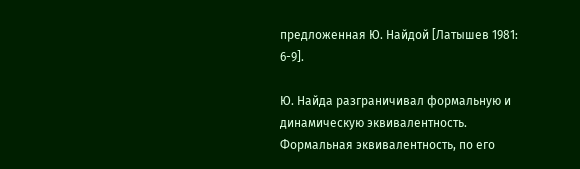предложенная Ю. Найдой [Латышев 1981: 6-9].

Ю. Найда разграничивал формальную и динамическую эквивалентность. Формальная эквивалентность, по его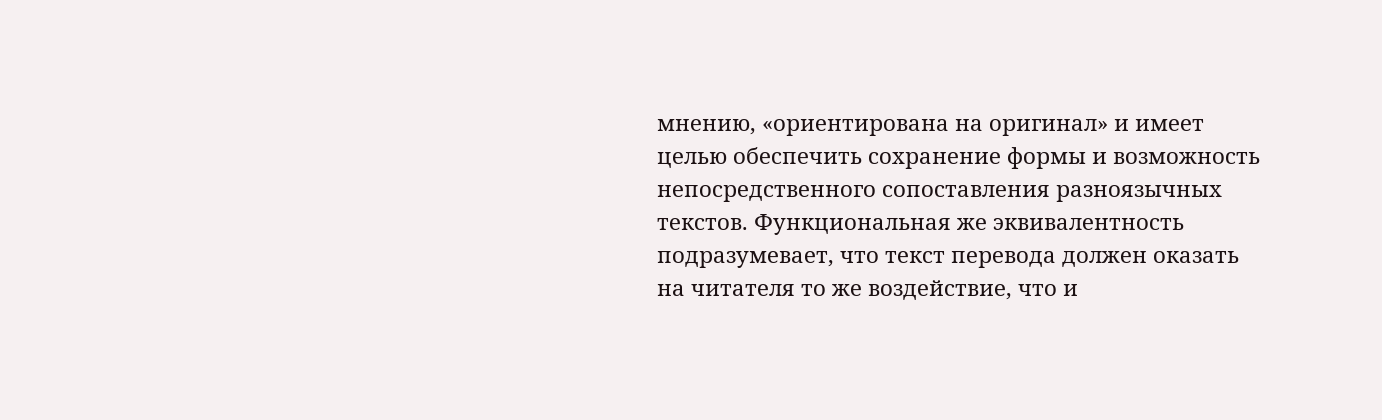мнению, «ориентирована на оригинал» и имеет целью обеспечить сохранение формы и возможность непосредственного сопоставления разноязычных текстов. Функциональная же эквивалентность подразумевает, что текст перевода должен оказать на читателя то же воздействие, что и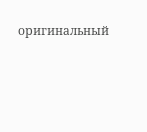оригинальный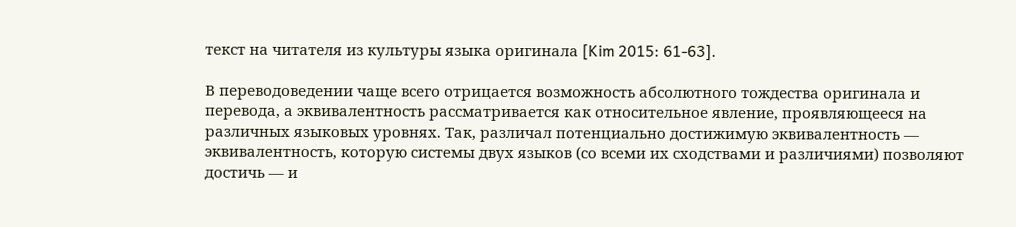текст на читателя из культуры языка оригинала [Kim 2015: 61-63].

В переводоведении чаще всего отрицается возможность абсолютного тождества оригинала и перевода, а эквивалентность рассматривается как относительное явление, проявляющееся на различных языковых уровнях. Так, различал потенциально достижимую эквивалентность — эквивалентность, которую системы двух языков (со всеми их сходствами и различиями) позволяют достичь — и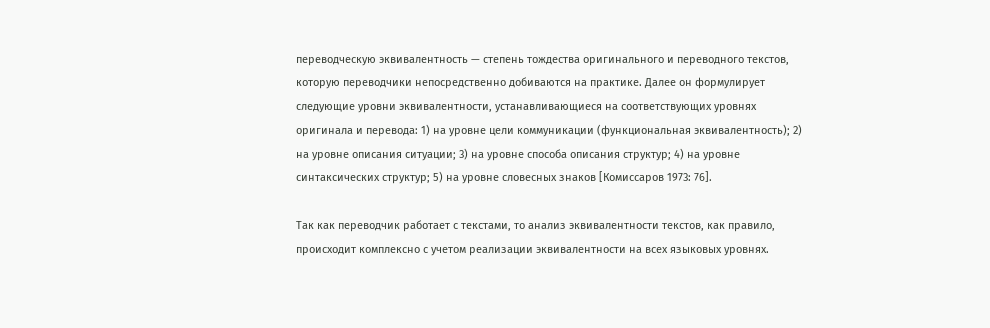переводческую эквивалентность — степень тождества оригинального и переводного текстов, которую переводчики непосредственно добиваются на практике. Далее он формулирует следующие уровни эквивалентности, устанавливающиеся на соответствующих уровнях оригинала и перевода: 1) на уровне цели коммуникации (функциональная эквивалентность); 2) на уровне описания ситуации; 3) на уровне способа описания структур; 4) на уровне синтаксических структур; 5) на уровне словесных знаков [Комиссаров 1973: 76].

Так как переводчик работает с текстами, то анализ эквивалентности текстов, как правило, происходит комплексно с учетом реализации эквивалентности на всех языковых уровнях.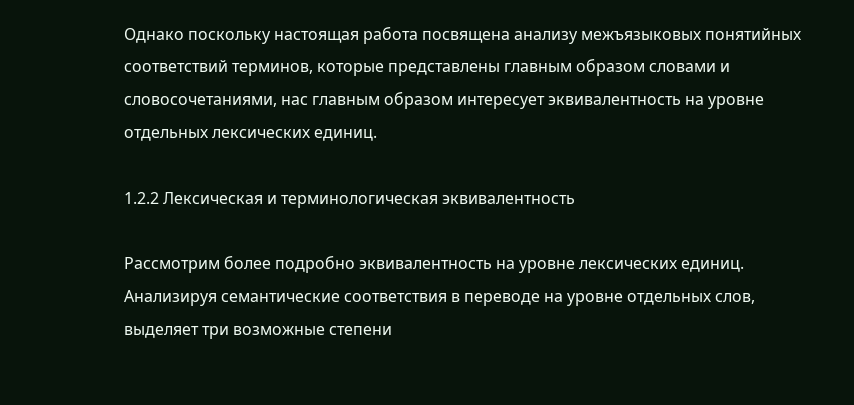Однако поскольку настоящая работа посвящена анализу межъязыковых понятийных соответствий терминов, которые представлены главным образом словами и словосочетаниями, нас главным образом интересует эквивалентность на уровне отдельных лексических единиц.

1.2.2 Лексическая и терминологическая эквивалентность

Рассмотрим более подробно эквивалентность на уровне лексических единиц. Анализируя семантические соответствия в переводе на уровне отдельных слов, выделяет три возможные степени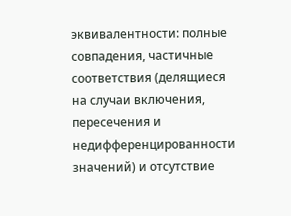эквивалентности: полные совпадения, частичные соответствия (делящиеся на случаи включения, пересечения и недифференцированности значений) и отсутствие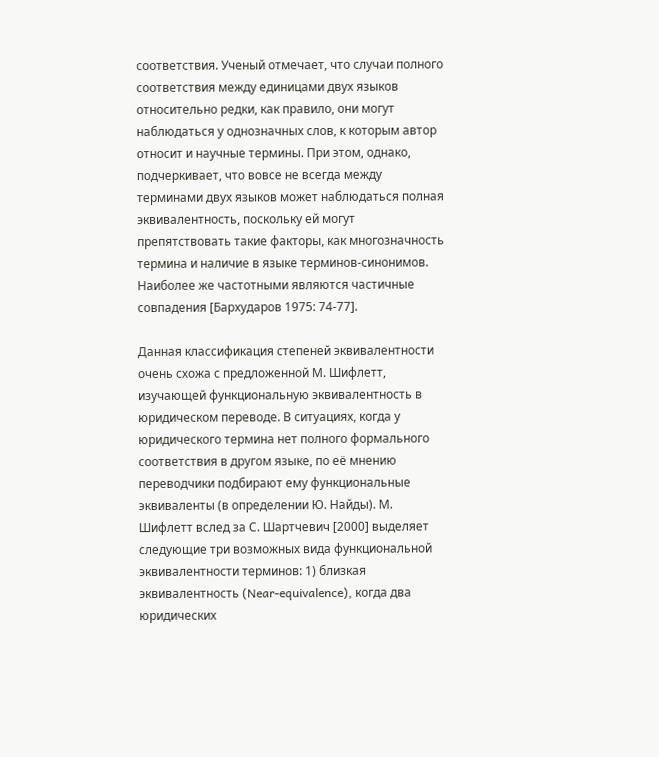соответствия. Ученый отмечает, что случаи полного соответствия между единицами двух языков относительно редки, как правило, они могут наблюдаться у однозначных слов, к которым автор относит и научные термины. При этом, однако, подчеркивает, что вовсе не всегда между терминами двух языков может наблюдаться полная эквивалентность, поскольку ей могут препятствовать такие факторы, как многозначность термина и наличие в языке терминов-синонимов. Наиболее же частотными являются частичные совпадения [Бархударов 1975: 74-77].

Данная классификация степеней эквивалентности очень схожа с предложенной М. Шифлетт, изучающей функциональную эквивалентность в юридическом переводе. В ситуациях, когда у юридического термина нет полного формального соответствия в другом языке, по её мнению переводчики подбирают ему функциональные эквиваленты (в определении Ю. Найды). М. Шифлетт вслед за С. Шартчевич [2000] выделяет следующие три возможных вида функциональной эквивалентности терминов: 1) близкая эквивалентность (Near-equivalence), когда два юридических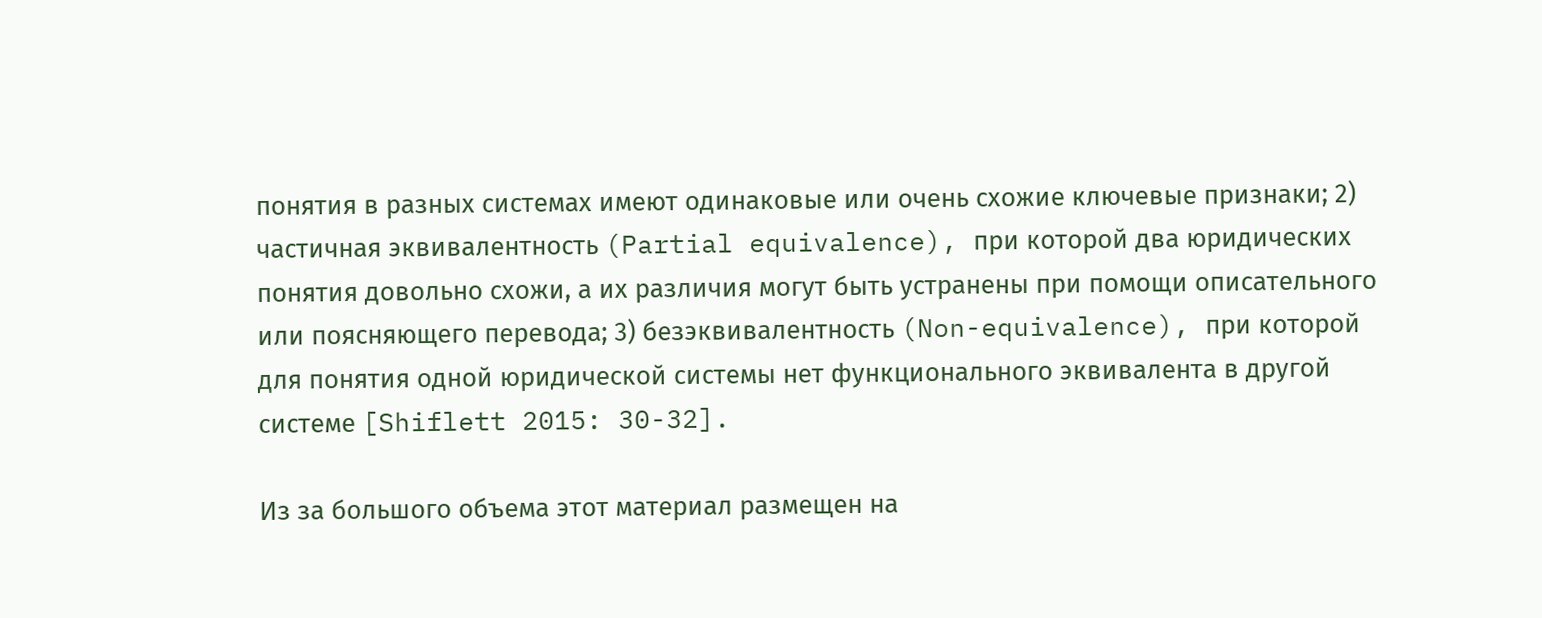понятия в разных системах имеют одинаковые или очень схожие ключевые признаки; 2) частичная эквивалентность (Partial equivalence), при которой два юридических понятия довольно схожи, а их различия могут быть устранены при помощи описательного или поясняющего перевода; 3) безэквивалентность (Non-equivalence), при которой для понятия одной юридической системы нет функционального эквивалента в другой системе [Shiflett 2015: 30-32].

Из за большого объема этот материал размещен на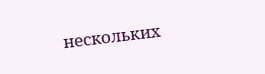нескольких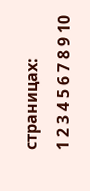страницах:
1 2 3 4 5 6 7 8 9 10